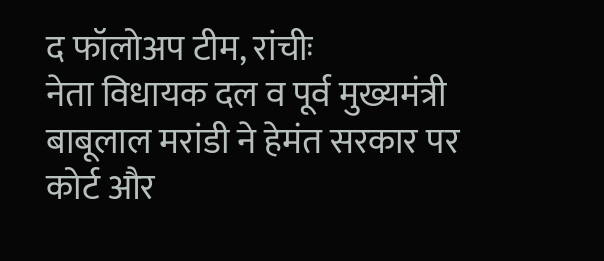द फॉलोअप टीम, रांचीः
नेता विधायक दल व पूर्व मुख्यमंत्री बाबूलाल मरांडी ने हेमंत सरकार पर कोर्ट और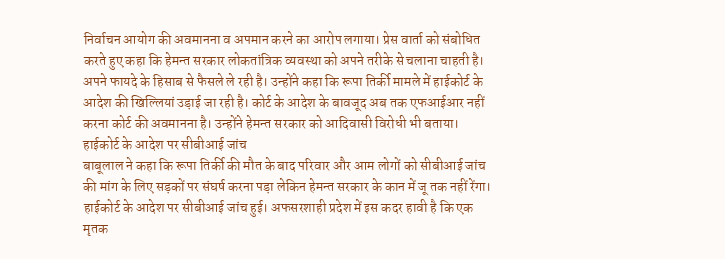निर्वाचन आयोग की अवमानना व अपमान करने का आरोप लगाया। प्रेस वार्ता को संबोधित करते हुए कहा कि हेमन्त सरकार लोकतांत्रिक व्यवस्था को अपने तरीके से चलाना चाहती है। अपने फायदे के हिसाब से फैसले ले रही है। उन्होंने कहा कि रूपा तिर्की मामले में हाईकोर्ट के आदेश की खिल्लियां उड़ाई जा रही है। कोर्ट के आदेश के बावजूद अब तक एफआईआर नहीं करना कोर्ट की अवमानना है। उन्होंने हेमन्त सरकार को आदिवासी विरोधी भी बताया।
हाईकोर्ट के आदेश पर सीबीआई जांच
बाबूलाल ने कहा कि रूपा तिर्की की मौत के बाद परिवार और आम लोगों को सीबीआई जांच की मांग के लिए सड़कों पर संघर्ष करना पड़ा लेकिन हेमन्त सरकार के कान में जू तक नहीं रेंगा। हाईकोर्ट के आदेश पर सीबीआई जांच हुई। अफसरशाही प्रदेश में इस कदर हावी है कि एक मृतक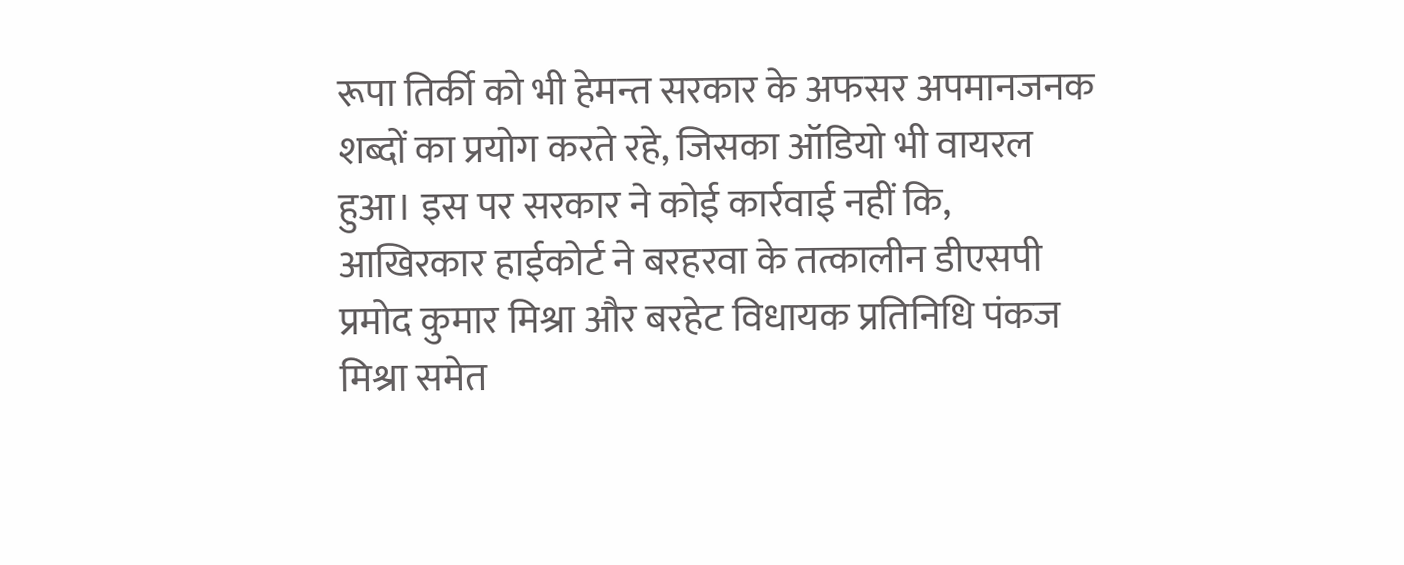रूपा तिर्की को भी हेमन्त सरकार के अफसर अपमानजनक शब्दों का प्रयोग करते रहे, जिसका ऑडियो भी वायरल हुआ। इस पर सरकार ने कोई कार्रवाई नहीं कि, आखिरकार हाईकोर्ट ने बरहरवा के तत्कालीन डीएसपी प्रमोद कुमार मिश्रा और बरहेट विधायक प्रतिनिधि पंकज मिश्रा समेत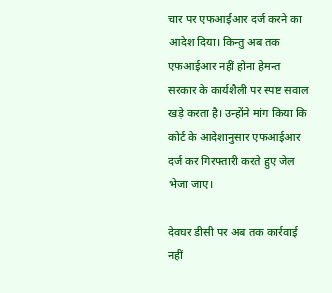चार पर एफआईआर दर्ज करने का आदेश दिया। किन्तु अब तक एफआईआर नहीं होना हेमन्त सरकार के कार्यशैली पर स्पष्ट सवाल खड़े करता है। उन्होंने मांग किया कि कोर्ट के आदेशानुसार एफआईआर दर्ज कर गिरफ्तारी करते हुए जेल भेजा जाए।

देवघर डीसी पर अब तक कार्रवाई नहीं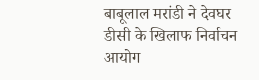बाबूलाल मरांडी ने देवघर डीसी के खिलाफ निर्वाचन आयोग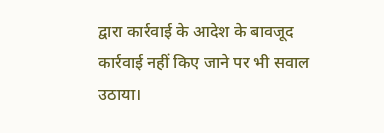द्वारा कार्रवाई के आदेश के बावजूद कार्रवाई नहीं किए जाने पर भी सवाल उठाया।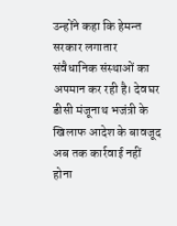उन्होंने कहा कि हेमन्त सरकार लगातार संवैधानिक संस्थाओं का अपमान कर रही है। देवघर डीसी मंजूनाथ भजंत्री के खिलाफ आदेश के बावजूद अब तक कार्रवाई नहीं होना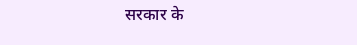सरकार के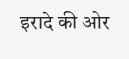इरादे की ओर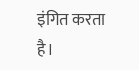इंगित करता है।